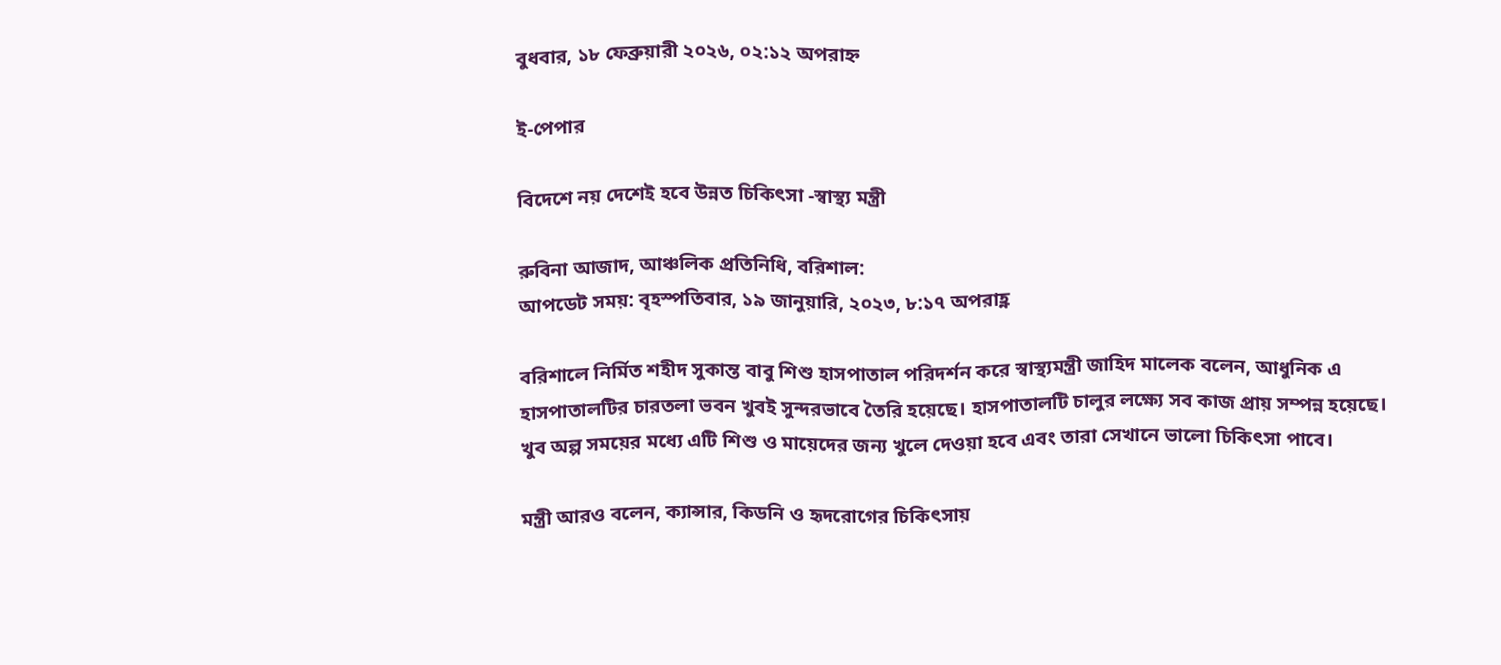বুধবার, ১৮ ফেব্রুয়ারী ২০২৬, ০২:১২ অপরাহ্ন

ই-পেপার

বিদেশে নয় দেশেই হবে উন্নত চিকিৎসা -স্বাস্থ্য মন্ত্রী

রুবিনা আজাদ, আঞ্চলিক প্রতিনিধি, বরিশাল:
আপডেট সময়: বৃহস্পতিবার, ১৯ জানুয়ারি, ২০২৩, ৮:১৭ অপরাহ্ণ

বরিশালে নির্মিত শহীদ সুকান্ত বাবু শিশু হাসপাতাল পরিদর্শন করে স্বাস্থ্যমন্ত্রী জাহিদ মালেক বলেন, আধুনিক এ হাসপাতালটির চারতলা ভবন খুবই সুন্দরভাবে তৈরি হয়েছে। হাসপাতালটি চালুর লক্ষ্যে সব কাজ প্রায় সম্পন্ন হয়েছে। খুব অল্প সময়ের মধ্যে এটি শিশু ও মায়েদের জন্য খুলে দেওয়া হবে এবং তারা সেখানে ভালো চিকিৎসা পাবে।

মন্ত্রী আরও বলেন, ক্যান্সার, কিডনি ও হৃদরোগের চিকিৎসায়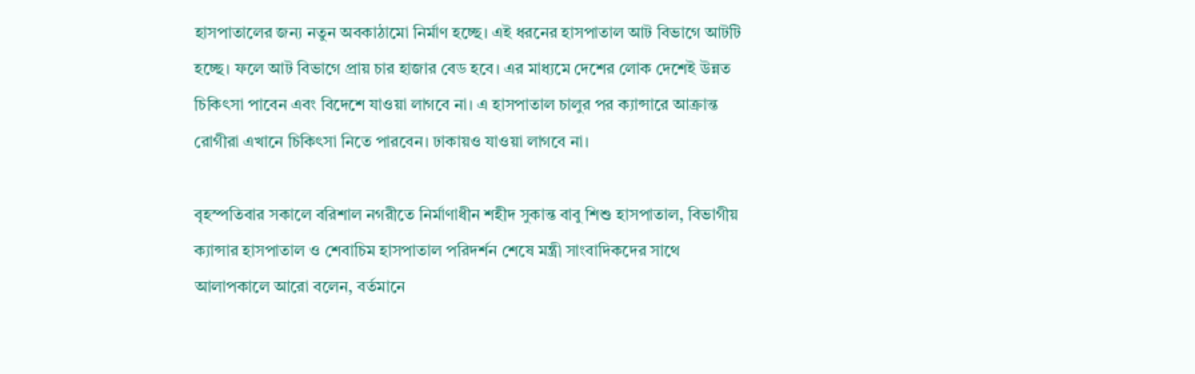হাসপাতালের জন্য নতুন অবকাঠামো নির্মাণ হচ্ছে। এই ধরনের হাসপাতাল আট বিভাগে আটটি হচ্ছে। ফলে আট বিভাগে প্রায় চার হাজার বেড হবে। এর মাধ্যমে দেশের লোক দেশেই উন্নত চিকিৎসা পাবেন এবং বিদেশে যাওয়া লাগবে না। এ হাসপাতাল চালুর পর ক্যান্সারে আক্রান্ত রোগীরা এখানে চিকিৎসা নিতে পারবেন। ঢাকায়ও যাওয়া লাগবে না।

বৃহস্পতিবার সকালে বরিশাল নগরীতে নির্মাণাধীন শহীদ সুকান্ত বাবু শিশু হাসপাতাল, বিভাগীয় ক্যান্সার হাসপাতাল ও শেবাচিম হাসপাতাল পরিদর্শন শেষে মন্ত্রী সাংবাদিকদের সাথে আলাপকালে আরো বলেন, বর্তমানে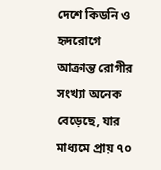দেশে কিডনি ও হৃদরোগে আক্রান্ত রোগীর সংখ্যা অনেক বেড়েছে, যার মাধ্যমে প্রায় ৭০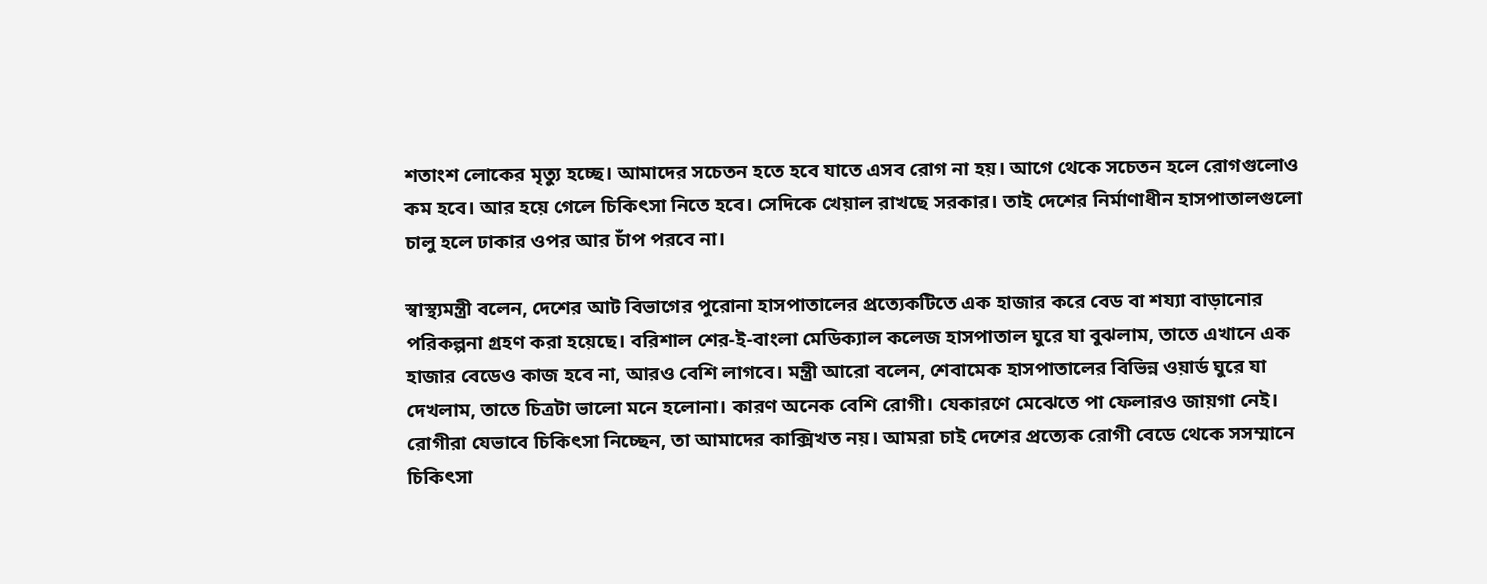শতাংশ লোকের মৃত্যু হচ্ছে। আমাদের সচেতন হতে হবে যাতে এসব রোগ না হয়। আগে থেকে সচেতন হলে রোগগুলোও কম হবে। আর হয়ে গেলে চিকিৎসা নিতে হবে। সেদিকে খেয়াল রাখছে সরকার। তাই দেশের নির্মাণাধীন হাসপাতালগুলো চালু হলে ঢাকার ওপর আর চাঁপ পরবে না।

স্বাস্থ্যমন্ত্রী বলেন, দেশের আট বিভাগের পুরোনা হাসপাতালের প্রত্যেকটিতে এক হাজার করে বেড বা শয্যা বাড়ানোর পরিকল্পনা গ্রহণ করা হয়েছে। বরিশাল শের-ই-বাংলা মেডিক্যাল কলেজ হাসপাতাল ঘুরে যা বুঝলাম, তাতে এখানে এক হাজার বেডেও কাজ হবে না, আরও বেশি লাগবে। মন্ত্রী আরো বলেন, শেবামেক হাসপাতালের বিভিন্ন ওয়ার্ড ঘুরে যা দেখলাম, তাতে চিত্রটা ভালো মনে হলোনা। কারণ অনেক বেশি রোগী। যেকারণে মেঝেতে পা ফেলারও জায়গা নেই। রোগীরা যেভাবে চিকিৎসা নিচ্ছেন, তা আমাদের কাক্সিখত নয়। আমরা চাই দেশের প্রত্যেক রোগী বেডে থেকে সসম্মানে চিকিৎসা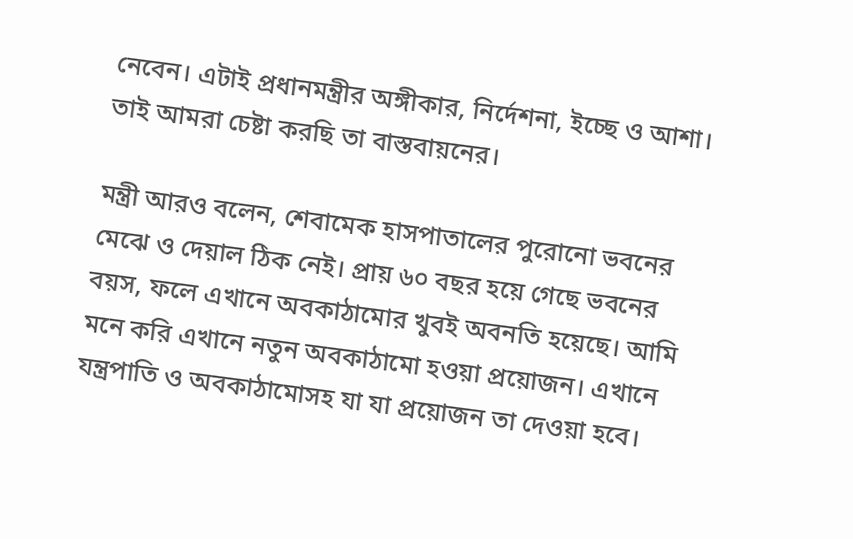নেবেন। এটাই প্রধানমন্ত্রীর অঙ্গীকার, নির্দেশনা, ইচ্ছে ও আশা। তাই আমরা চেষ্টা করছি তা বাস্তবায়নের।

মন্ত্রী আরও বলেন, শেবামেক হাসপাতালের পুরোনো ভবনের মেঝে ও দেয়াল ঠিক নেই। প্রায় ৬০ বছর হয়ে গেছে ভবনের বয়স, ফলে এখানে অবকাঠামোর খুবই অবনতি হয়েছে। আমি মনে করি এখানে নতুন অবকাঠামো হওয়া প্রয়োজন। এখানে যন্ত্রপাতি ও অবকাঠামোসহ যা যা প্রয়োজন তা দেওয়া হবে।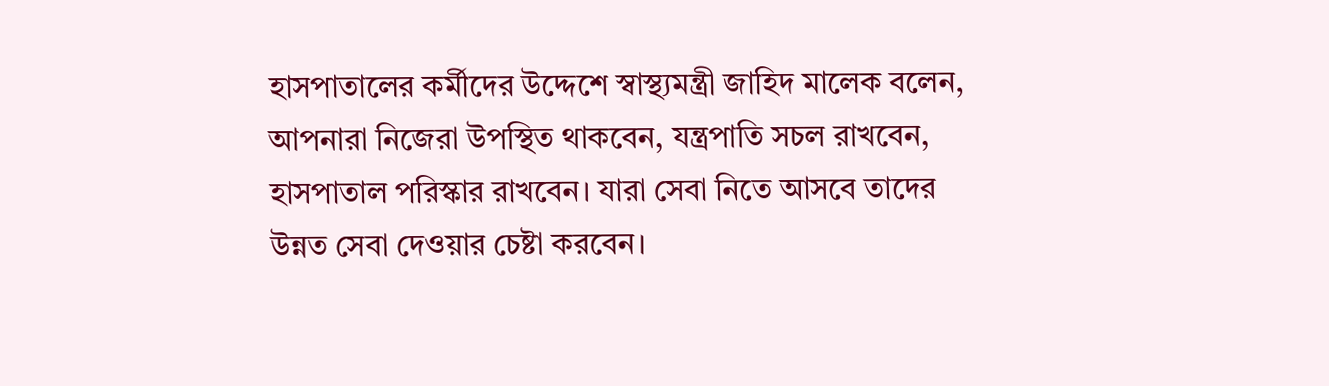হাসপাতালের কর্মীদের উদ্দেশে স্বাস্থ্যমন্ত্রী জাহিদ মালেক বলেন, আপনারা নিজেরা উপস্থিত থাকবেন, যন্ত্রপাতি সচল রাখবেন, হাসপাতাল পরিস্কার রাখবেন। যারা সেবা নিতে আসবে তাদের উন্নত সেবা দেওয়ার চেষ্টা করবেন।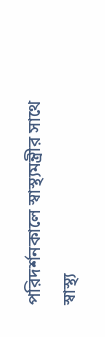পরিদর্শনকালে স্বাস্থ্যমন্ত্রীর সাথে স্বাস্থ্য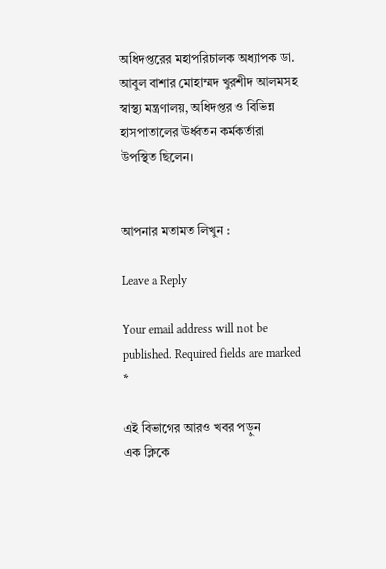অধিদপ্তরের মহাপরিচালক অধ্যাপক ডা. আবুল বাশার মোহাম্মদ খুরশীদ আলমসহ স্বাস্থ্য মন্ত্রণালয়, অধিদপ্তর ও বিভিন্ন হাসপাতালের ঊর্ধ্বতন কর্মকর্তারা উপস্থিত ছিলেন।


আপনার মতামত লিখুন :

Leave a Reply

Your email address will not be published. Required fields are marked *

এই বিভাগের আরও খবর পড়ুন
এক ক্লিকে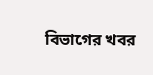বিভাগের খবর